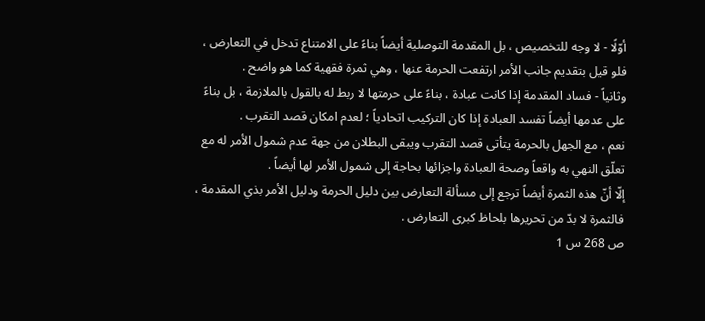أوّلًا - لا وجه للتخصيص ، بل المقدمة التوصلية أيضاً بناءً على الامتناع تدخل في التعارض ، فلو قيل بتقديم جانب الأمر ارتفعت الحرمة عنها ، وهي ثمرة فقهية كما هو واضح .
وثانياً - فساد المقدمة إذا كانت عبادة ، بناءً على حرمتها لا ربط له بالقول بالملازمة ، بل بناءً على عدمها أيضاً تفسد العبادة إذا كان التركيب اتحادياً ؛ لعدم امكان قصد التقرب .
نعم ، مع الجهل بالحرمة يتأتى قصد التقرب ويبقى البطلان من جهة عدم شمول الأمر له مع تعلّق النهي به واقعاً وصحة العبادة واجزائها بحاجة إلى شمول الأمر لها أيضاً .
إلّا أنّ هذه الثمرة أيضاً ترجع إلى مسألة التعارض بين دليل الحرمة ودليل الأمر بذي المقدمة ، فالثمرة لا بدّ من تحريرها بلحاظ كبرى التعارض .
ص 268 س 1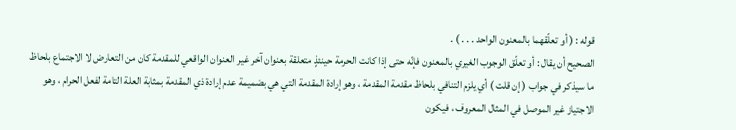قوله : ( أو تعلّقهما بالمعنون الواحد . . . ) .
الصحيح أن يقال : أو تعلّق الوجوب الغيري بالمعنون فإنّه حتى إذا كانت الحرمة حينئذٍ متعلقة بعنوان آخر غير العنوان الواقعي للمقدمة كان من التعارض لا الاجتماع بلحاظ ما سيذكر في جواب ( إن قلت ) أي يلزم التنافي بلحاظ مقدمة المقدمة ، وهو إرادة المقدمة التي هي بضميمة عدم إرادة ذي المقدمة بمثابة العلة التامة لفعل الحرام ، وهو الاجتياز غير الموصل في المثال المعروف ، فيكون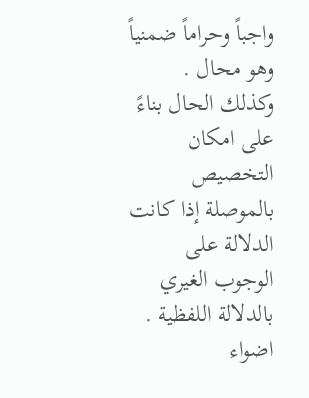واجباً وحراماً ضمنياً وهو محال .
وكذلك الحال بناءً على امكان التخصيص بالموصلة إذا كانت الدلالة على الوجوب الغيري بالدلالة اللفظية .
اضواء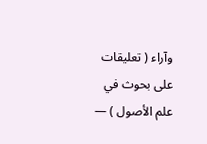وآراء ( تعليقات على بحوث في علم الأصول ) —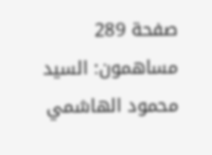صفحة 289
مساهمون: السيد محمود الهاشمي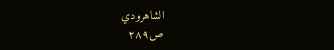الشاهرودي
ص٢٨٩